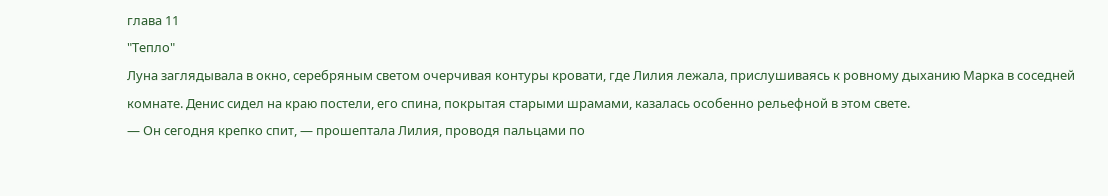глава 11
"Тепло"
Луна заглядывала в окно, серебряным светом очерчивая контуры кровати, где Лилия лежала, прислушиваясь к ровному дыханию Марка в соседней комнате. Денис сидел на краю постели, его спина, покрытая старыми шрамами, казалась особенно рельефной в этом свете.
— Он сегодня крепко спит, — прошептала Лилия, проводя пальцами по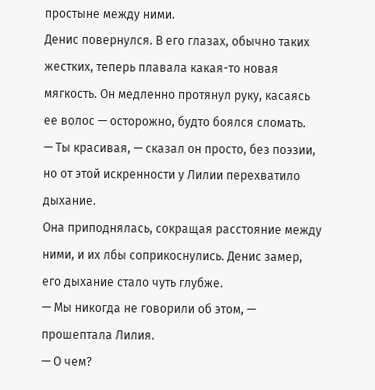простыне между ними.
Денис повернулся. В его глазах, обычно таких жестких, теперь плавала какая-то новая мягкость. Он медленно протянул руку, касаясь ее волос — осторожно, будто боялся сломать.
— Ты красивая, — сказал он просто, без поэзии, но от этой искренности у Лилии перехватило дыхание.
Она приподнялась, сокращая расстояние между ними, и их лбы соприкоснулись. Денис замер, его дыхание стало чуть глубже.
— Мы никогда не говорили об этом, — прошептала Лилия.
— О чем?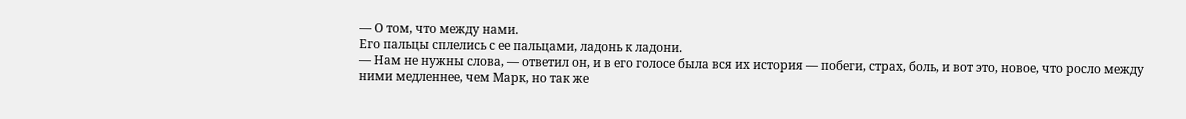— О том, что между нами.
Его пальцы сплелись с ее пальцами, ладонь к ладони.
— Нам не нужны слова, — ответил он, и в его голосе была вся их история — побеги, страх, боль, и вот это, новое, что росло между ними медленнее, чем Марк, но так же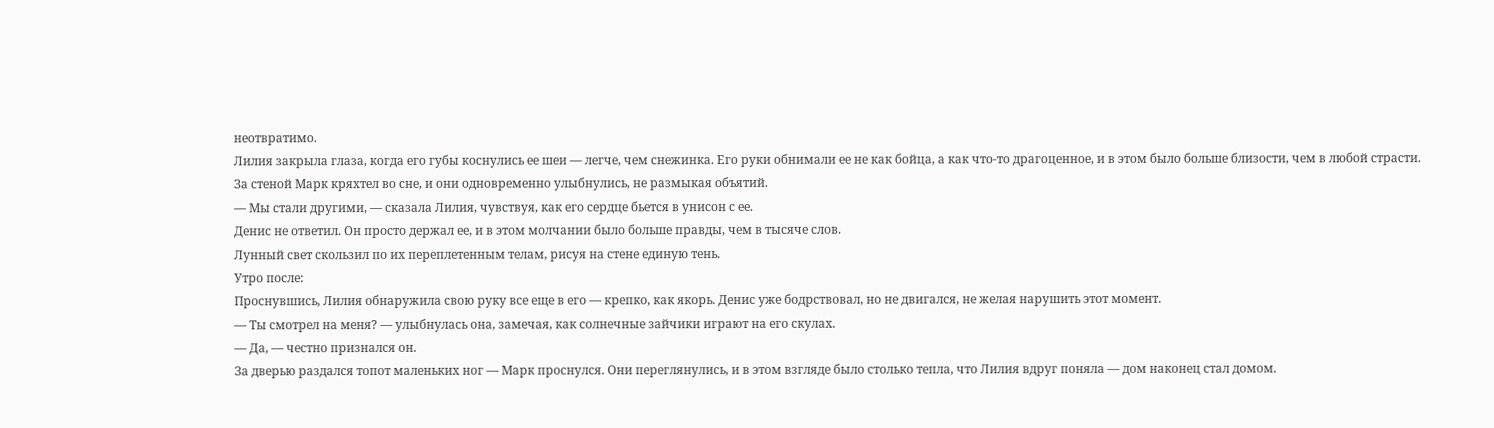неотвратимо.
Лилия закрыла глаза, когда его губы коснулись ее шеи — легче, чем снежинка. Его руки обнимали ее не как бойца, а как что-то драгоценное, и в этом было больше близости, чем в любой страсти.
За стеной Марк кряхтел во сне, и они одновременно улыбнулись, не размыкая объятий.
— Мы стали другими, — сказала Лилия, чувствуя, как его сердце бьется в унисон с ее.
Денис не ответил. Он просто держал ее, и в этом молчании было больше правды, чем в тысяче слов.
Лунный свет скользил по их переплетенным телам, рисуя на стене единую тень.
Утро после:
Проснувшись, Лилия обнаружила свою руку все еще в его — крепко, как якорь. Денис уже бодрствовал, но не двигался, не желая нарушить этот момент.
— Ты смотрел на меня? — улыбнулась она, замечая, как солнечные зайчики играют на его скулах.
— Да, — честно признался он.
За дверью раздался топот маленьких ног — Марк проснулся. Они переглянулись, и в этом взгляде было столько тепла, что Лилия вдруг поняла — дом наконец стал домом.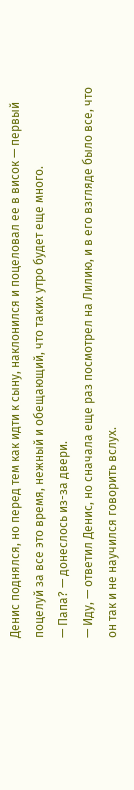Денис поднялся, но перед тем как идти к сыну, наклонился и поцеловал ее в висок — первый поцелуй за все это время, нежный и обещающий, что таких утро будет еще много.
— Папа? — донеслось из-за двери.
— Иду, — ответил Денис, но сначала еще раз посмотрел на Лилию, и в его взгляде было все, что он так и не научился говорить вслух.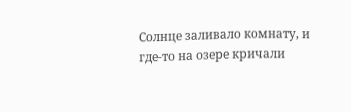Солнце заливало комнату, и где-то на озере кричали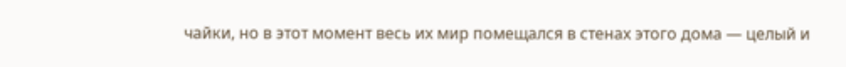чайки, но в этот момент весь их мир помещался в стенах этого дома — целый и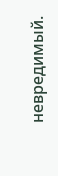невредимый.